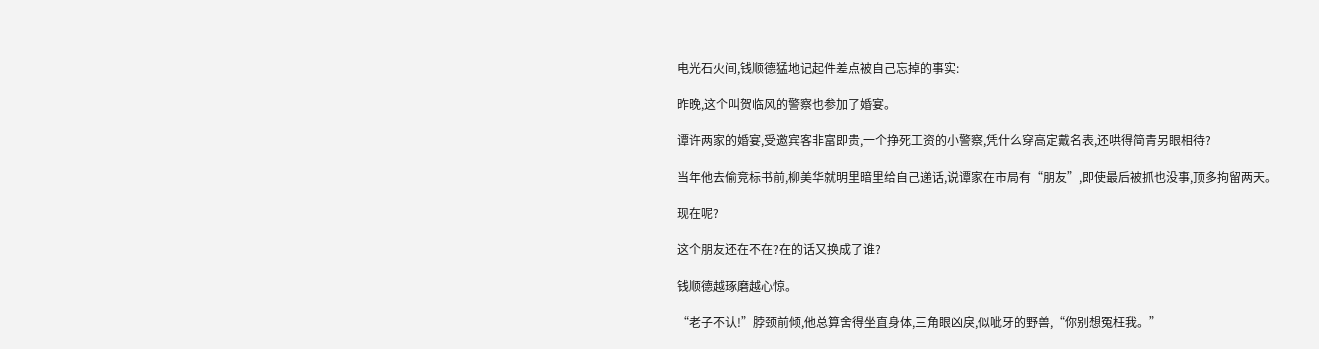电光石火间,钱顺德猛地记起件差点被自己忘掉的事实:

昨晚,这个叫贺临风的警察也参加了婚宴。

谭许两家的婚宴,受邀宾客非富即贵,一个挣死工资的小警察,凭什么穿高定戴名表,还哄得简青另眼相待?

当年他去偷竞标书前,柳美华就明里暗里给自己递话,说谭家在市局有“朋友”,即使最后被抓也没事,顶多拘留两天。

现在呢?

这个朋友还在不在?在的话又换成了谁?

钱顺德越琢磨越心惊。

“老子不认!”脖颈前倾,他总算舍得坐直身体,三角眼凶戾,似呲牙的野兽,“你别想冤枉我。”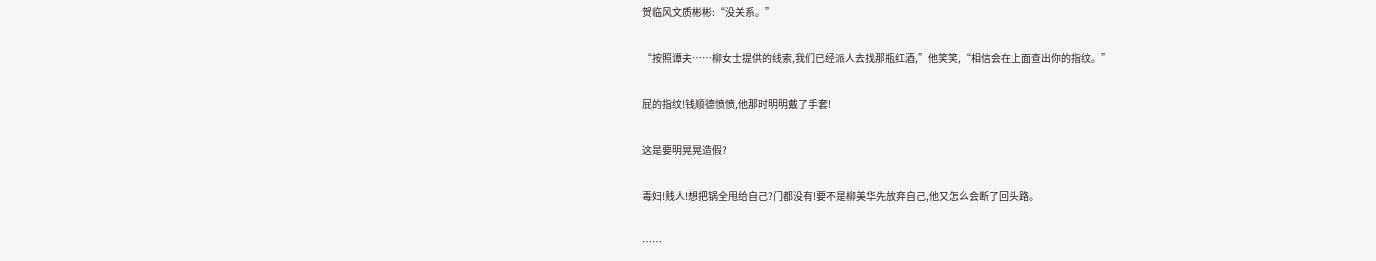贺临风文质彬彬:“没关系。”

“按照谭夫……柳女士提供的线索,我们已经派人去找那瓶红酒,”他笑笑,“相信会在上面查出你的指纹。”

屁的指纹!钱顺德愤愤,他那时明明戴了手套!

这是要明晃晃造假?

毒妇!贱人!想把锅全甩给自己?门都没有!要不是柳美华先放弃自己,他又怎么会断了回头路。

……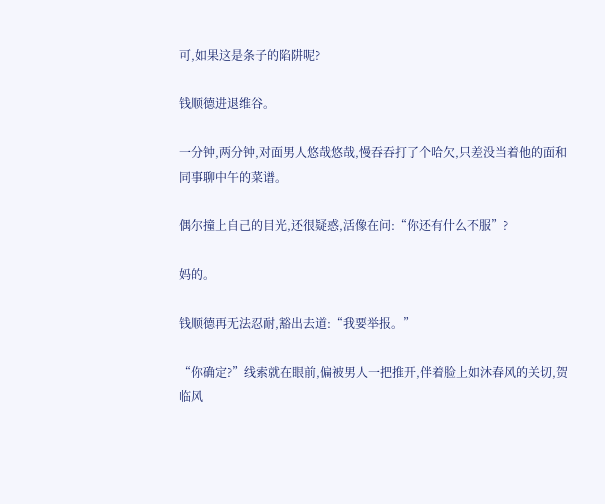可,如果这是条子的陷阱呢?

钱顺德进退维谷。

一分钟,两分钟,对面男人悠哉悠哉,慢吞吞打了个哈欠,只差没当着他的面和同事聊中午的菜谱。

偶尔撞上自己的目光,还很疑惑,活像在问:“你还有什么不服”?

妈的。

钱顺德再无法忍耐,豁出去道:“我要举报。”

“你确定?”线索就在眼前,偏被男人一把推开,伴着脸上如沐春风的关切,贺临风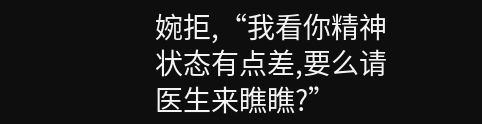婉拒,“我看你精神状态有点差,要么请医生来瞧瞧?”